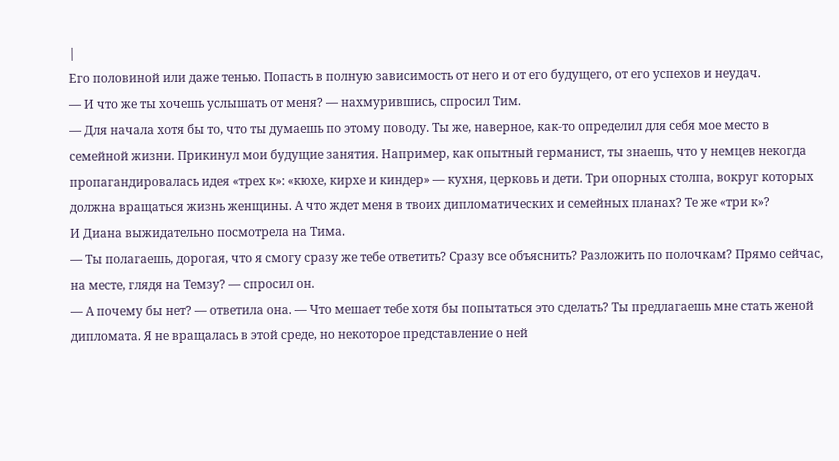|
Его половиной или даже тенью. Попасть в полную зависимость от него и от его будущего, от его успехов и неудач.
— И что же ты хочешь услышать от меня? — нахмурившись, спросил Тим.
— Для начала хотя бы то, что ты думаешь по этому поводу. Ты же, наверное, как-то определил для себя мое место в семейной жизни. Прикинул мои будущие занятия. Например, как опытный германист, ты знаешь, что у немцев некогда пропагандировалась идея «трех к»: «кюхе, кирхе и киндер» — кухня, церковь и дети. Три опорных столпа, вокруг которых должна вращаться жизнь женщины. А что ждет меня в твоих дипломатических и семейных планах? Те же «три к»?
И Диана выжидательно посмотрела на Тима.
— Ты полагаешь, дорогая, что я смогу сразу же тебе ответить? Сразу все объяснить? Разложить по полочкам? Прямо сейчас, на месте, глядя на Темзу? — спросил он.
— А почему бы нет? — ответила она. — Что мешает тебе хотя бы попытаться это сделать? Ты предлагаешь мне стать женой дипломата. Я не вращалась в этой среде, но некоторое представление о ней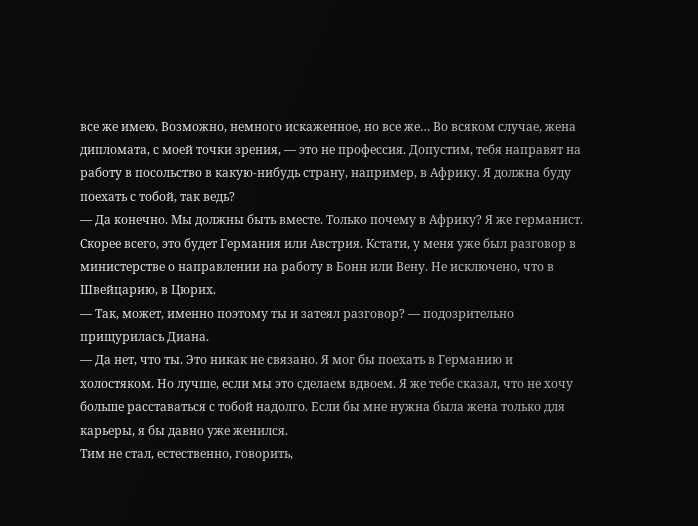все же имею. Возможно, немного искаженное, но все же… Во всяком случае, жена дипломата, с моей точки зрения, — это не профессия. Допустим, тебя направят на работу в посольство в какую-нибудь страну, например, в Африку. Я должна буду поехать с тобой, так ведь?
— Да конечно. Мы должны быть вместе. Только почему в Африку? Я же германист. Скорее всего, это будет Германия или Австрия. Кстати, у меня уже был разговор в министерстве о направлении на работу в Бонн или Вену. Не исключено, что в Швейцарию, в Цюрих.
— Так, может, именно поэтому ты и затеял разговор? — подозрительно прищурилась Диана.
— Да нет, что ты. Это никак не связано. Я мог бы поехать в Германию и холостяком. Но лучше, если мы это сделаем вдвоем. Я же тебе сказал, что не хочу больше расставаться с тобой надолго. Если бы мне нужна была жена только для карьеры, я бы давно уже женился.
Тим не стал, естественно, говорить,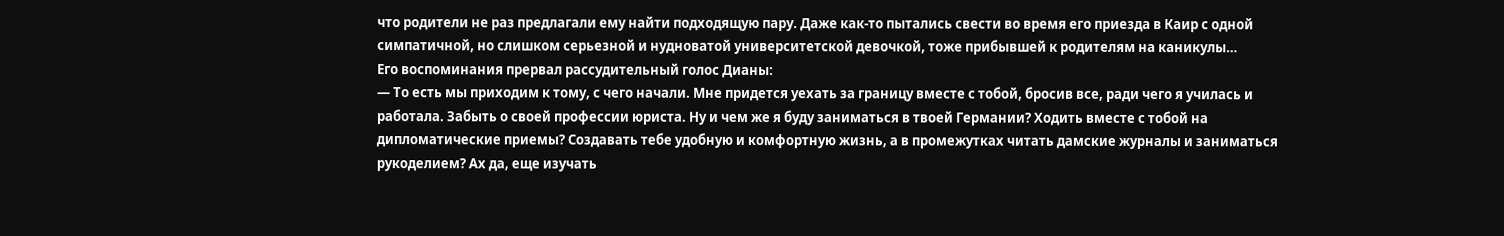что родители не раз предлагали ему найти подходящую пару. Даже как-то пытались свести во время его приезда в Каир с одной симпатичной, но слишком серьезной и нудноватой университетской девочкой, тоже прибывшей к родителям на каникулы…
Его воспоминания прервал рассудительный голос Дианы:
— То есть мы приходим к тому, с чего начали. Мне придется уехать за границу вместе с тобой, бросив все, ради чего я училась и работала. Забыть о своей профессии юриста. Ну и чем же я буду заниматься в твоей Германии? Ходить вместе с тобой на дипломатические приемы? Создавать тебе удобную и комфортную жизнь, а в промежутках читать дамские журналы и заниматься рукоделием? Ах да, еще изучать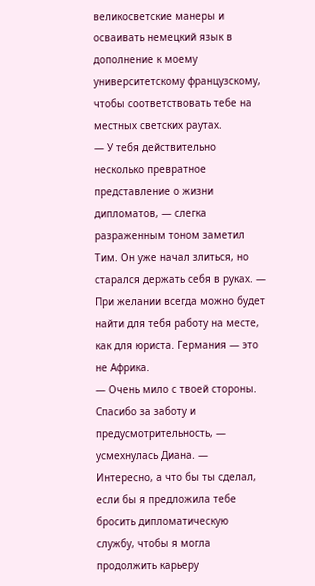великосветские манеры и осваивать немецкий язык в дополнение к моему университетскому французскому, чтобы соответствовать тебе на местных светских раутах.
— У тебя действительно несколько превратное представление о жизни дипломатов, — слегка разраженным тоном заметил Тим. Он уже начал злиться, но старался держать себя в руках. — При желании всегда можно будет найти для тебя работу на месте, как для юриста. Германия — это не Африка.
— Очень мило с твоей стороны. Спасибо за заботу и предусмотрительность, — усмехнулась Диана. — Интересно, а что бы ты сделал, если бы я предложила тебе бросить дипломатическую службу, чтобы я могла продолжить карьеру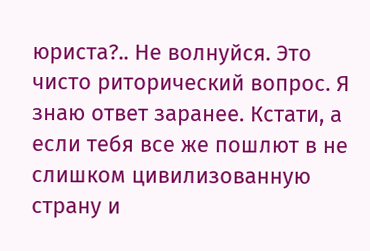юриста?.. Не волнуйся. Это чисто риторический вопрос. Я знаю ответ заранее. Кстати, а если тебя все же пошлют в не слишком цивилизованную страну и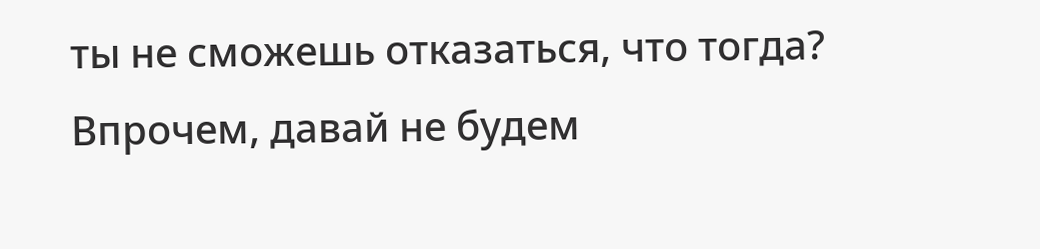ты не сможешь отказаться, что тогда? Впрочем, давай не будем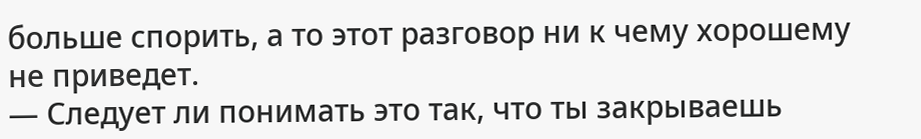больше спорить, а то этот разговор ни к чему хорошему не приведет.
— Следует ли понимать это так, что ты закрываешь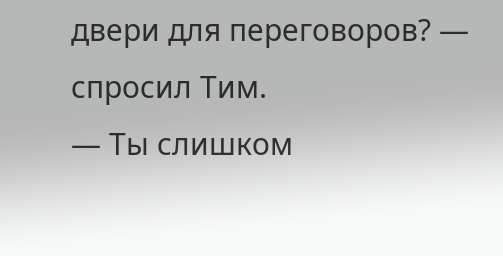двери для переговоров? — спросил Тим.
— Ты слишком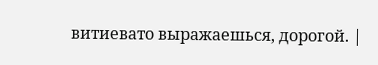витиевато выражаешься, дорогой. |